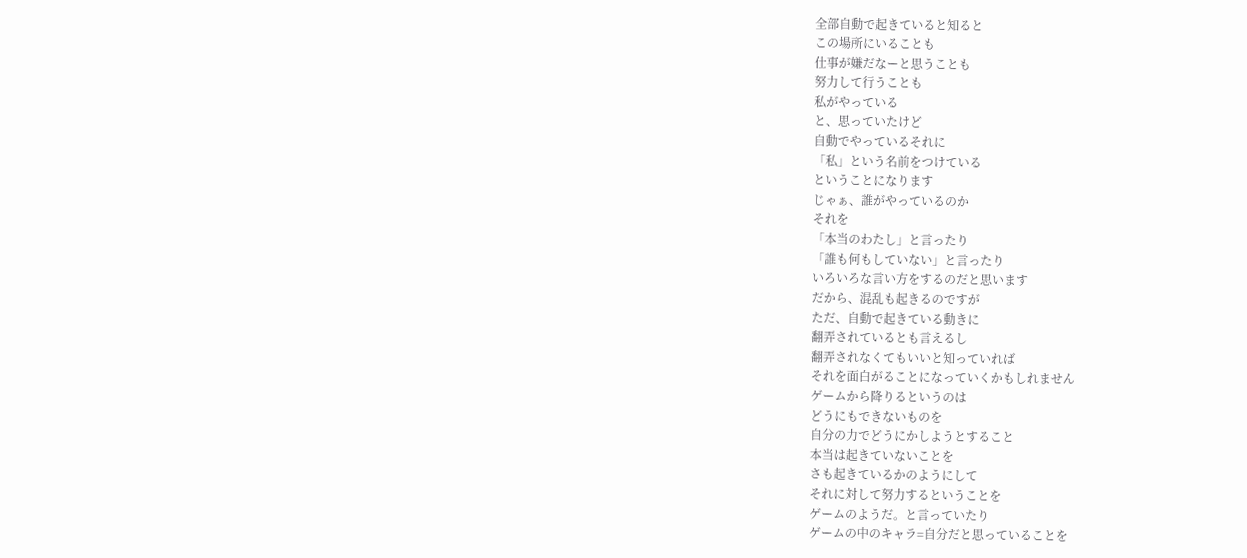全部自動で起きていると知ると
この場所にいることも
仕事が嫌だなーと思うことも
努力して行うことも
私がやっている
と、思っていたけど
自動でやっているそれに
「私」という名前をつけている
ということになります
じゃぁ、誰がやっているのか
それを
「本当のわたし」と言ったり
「誰も何もしていない」と言ったり
いろいろな言い方をするのだと思います
だから、混乱も起きるのですが
ただ、自動で起きている動きに
翻弄されているとも言えるし
翻弄されなくてもいいと知っていれば
それを面白がることになっていくかもしれません
ゲームから降りるというのは
どうにもできないものを
自分の力でどうにかしようとすること
本当は起きていないことを
さも起きているかのようにして
それに対して努力するということを
ゲームのようだ。と言っていたり
ゲームの中のキャラ=自分だと思っていることを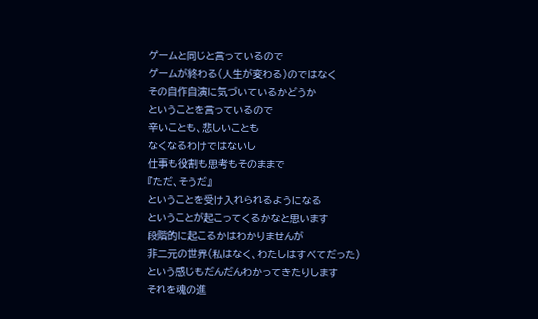ゲームと同じと言っているので
ゲームが終わる(人生が変わる)のではなく
その自作自演に気づいているかどうか
ということを言っているので
辛いことも、悲しいことも
なくなるわけではないし
仕事も役割も思考もそのままで
『ただ、そうだ』
ということを受け入れられるようになる
ということが起こってくるかなと思います
段階的に起こるかはわかりませんが
非二元の世界(私はなく、わたしはすべてだった)
という感じもだんだんわかってきたりします
それを魂の進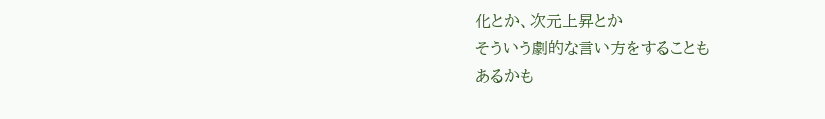化とか、次元上昇とか
そういう劇的な言い方をすることも
あるかも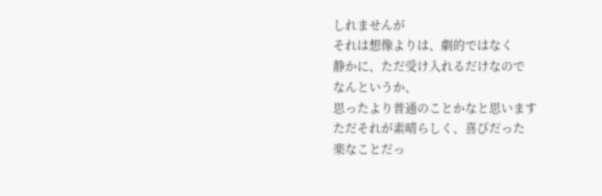しれませんが
それは想像よりは、劇的ではなく
静かに、ただ受け入れるだけなので
なんというか、
思ったより普通のことかなと思います
ただそれが素晴らしく、喜びだった
楽なことだっ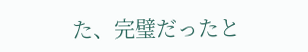た、完璧だったと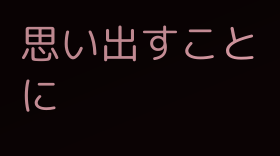思い出すことに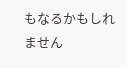もなるかもしれません